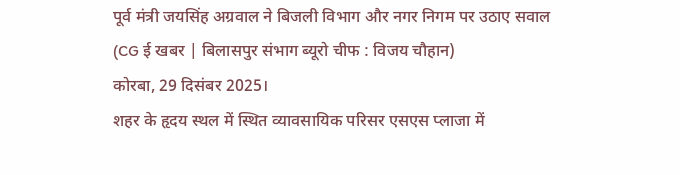पूर्व मंत्री जयसिंह अग्रवाल ने बिजली विभाग और नगर निगम पर उठाए सवाल
(CG ई खबर | बिलासपुर संभाग ब्यूरो चीफ : विजय चौहान)
कोरबा, 29 दिसंबर 2025।
शहर के हृदय स्थल में स्थित व्यावसायिक परिसर एसएस प्लाजा में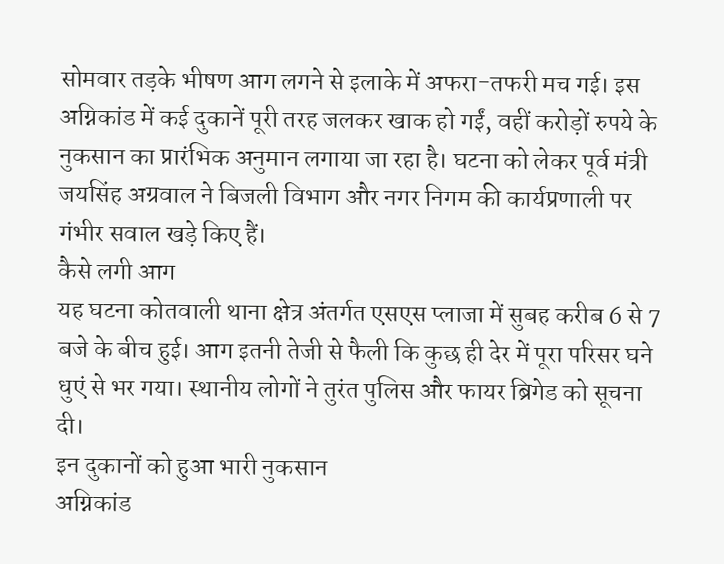सोमवार तड़के भीषण आग लगने से इलाके में अफरा-तफरी मच गई। इस अग्निकांड में कई दुकानें पूरी तरह जलकर खाक हो गईं, वहीं करोड़ों रुपये के नुकसान का प्रारंभिक अनुमान लगाया जा रहा है। घटना को लेकर पूर्व मंत्री जयसिंह अग्रवाल ने बिजली विभाग और नगर निगम की कार्यप्रणाली पर गंभीर सवाल खड़े किए हैं।
कैसे लगी आग
यह घटना कोतवाली थाना क्षेत्र अंतर्गत एसएस प्लाजा में सुबह करीब 6 से 7 बजे के बीच हुई। आग इतनी तेजी से फैली कि कुछ ही देर में पूरा परिसर घने धुएं से भर गया। स्थानीय लोगों ने तुरंत पुलिस और फायर ब्रिगेड को सूचना दी।
इन दुकानों को हुआ भारी नुकसान
अग्निकांड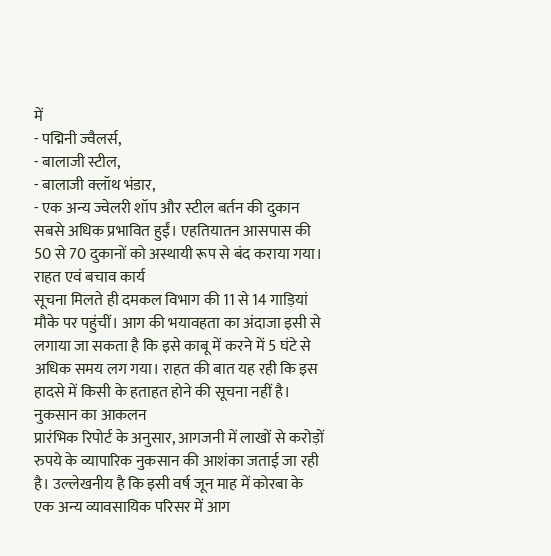में
- पद्मिनी ज्वैलर्स,
- बालाजी स्टील,
- बालाजी क्लॉथ भंडार,
- एक अन्य ज्वेलरी शॉप और स्टील बर्तन की दुकान
सबसे अधिक प्रभावित हुईं। एहतियातन आसपास की 50 से 70 दुकानों को अस्थायी रूप से बंद कराया गया।
राहत एवं बचाव कार्य
सूचना मिलते ही दमकल विभाग की 11 से 14 गाड़ियां मौके पर पहुंचीं। आग की भयावहता का अंदाजा इसी से लगाया जा सकता है कि इसे काबू में करने में 5 घंटे से अधिक समय लग गया। राहत की बात यह रही कि इस हादसे में किसी के हताहत होने की सूचना नहीं है।
नुकसान का आकलन
प्रारंभिक रिपोर्ट के अनुसार, आगजनी में लाखों से करोड़ों रुपये के व्यापारिक नुकसान की आशंका जताई जा रही है। उल्लेखनीय है कि इसी वर्ष जून माह में कोरबा के एक अन्य व्यावसायिक परिसर में आग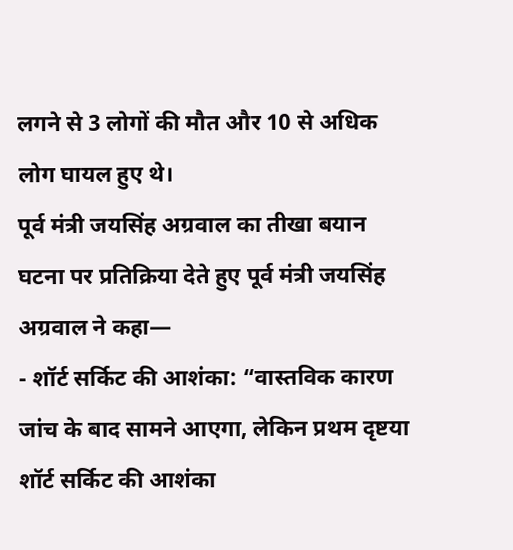लगने से 3 लोगों की मौत और 10 से अधिक लोग घायल हुए थे।
पूर्व मंत्री जयसिंह अग्रवाल का तीखा बयान
घटना पर प्रतिक्रिया देते हुए पूर्व मंत्री जयसिंह अग्रवाल ने कहा—
- शॉर्ट सर्किट की आशंका: “वास्तविक कारण जांच के बाद सामने आएगा, लेकिन प्रथम दृष्टया शॉर्ट सर्किट की आशंका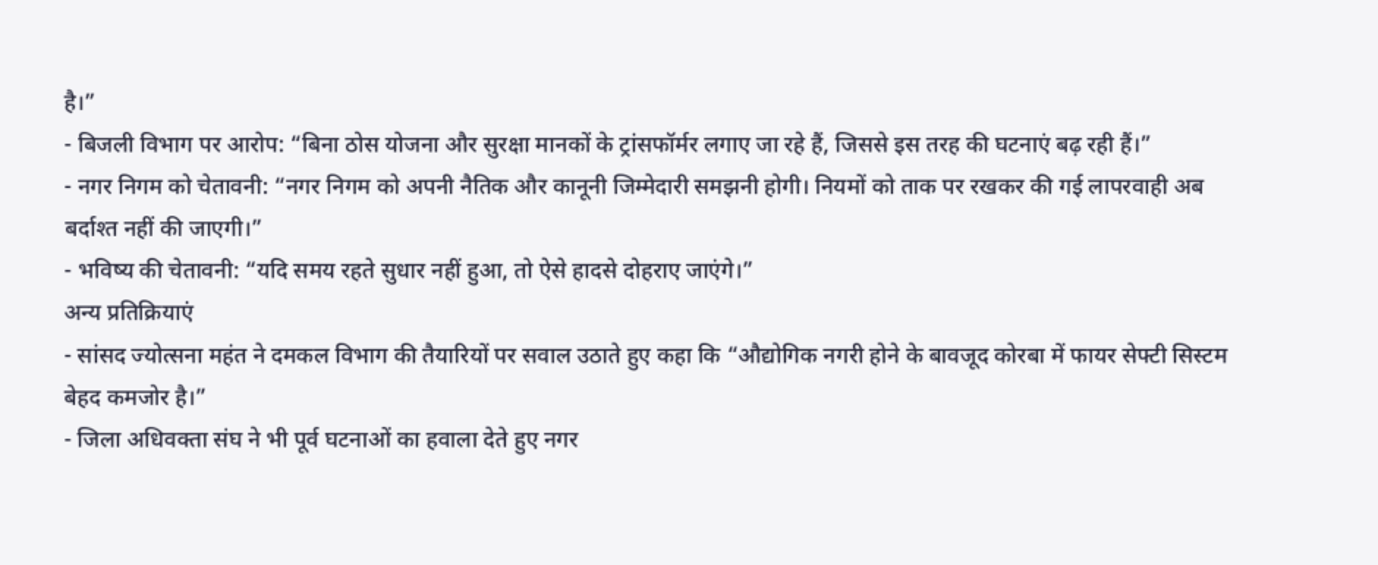है।”
- बिजली विभाग पर आरोप: “बिना ठोस योजना और सुरक्षा मानकों के ट्रांसफॉर्मर लगाए जा रहे हैं, जिससे इस तरह की घटनाएं बढ़ रही हैं।”
- नगर निगम को चेतावनी: “नगर निगम को अपनी नैतिक और कानूनी जिम्मेदारी समझनी होगी। नियमों को ताक पर रखकर की गई लापरवाही अब बर्दाश्त नहीं की जाएगी।”
- भविष्य की चेतावनी: “यदि समय रहते सुधार नहीं हुआ, तो ऐसे हादसे दोहराए जाएंगे।”
अन्य प्रतिक्रियाएं
- सांसद ज्योत्सना महंत ने दमकल विभाग की तैयारियों पर सवाल उठाते हुए कहा कि “औद्योगिक नगरी होने के बावजूद कोरबा में फायर सेफ्टी सिस्टम बेहद कमजोर है।”
- जिला अधिवक्ता संघ ने भी पूर्व घटनाओं का हवाला देते हुए नगर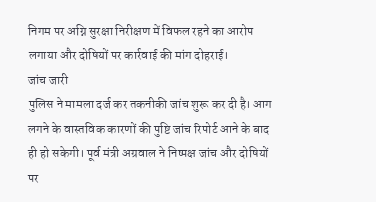निगम पर अग्नि सुरक्षा निरीक्षण में विफल रहने का आरोप लगाया और दोषियों पर कार्रवाई की मांग दोहराई।
जांच जारी
पुलिस ने मामला दर्ज कर तकनीकी जांच शुरू कर दी है। आग लगने के वास्तविक कारणों की पुष्टि जांच रिपोर्ट आने के बाद ही हो सकेगी। पूर्व मंत्री अग्रवाल ने निष्पक्ष जांच और दोषियों पर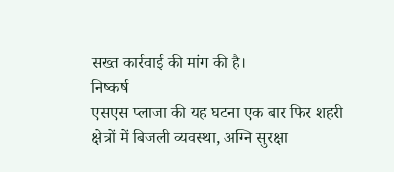सख्त कार्रवाई की मांग की है।
निष्कर्ष
एसएस प्लाजा की यह घटना एक बार फिर शहरी क्षेत्रों में बिजली व्यवस्था, अग्नि सुरक्षा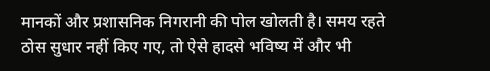मानकों और प्रशासनिक निगरानी की पोल खोलती है। समय रहते ठोस सुधार नहीं किए गए, तो ऐसे हादसे भविष्य में और भी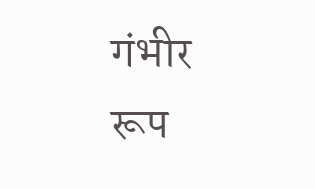गंभीर रूप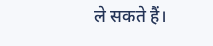ले सकते हैं।